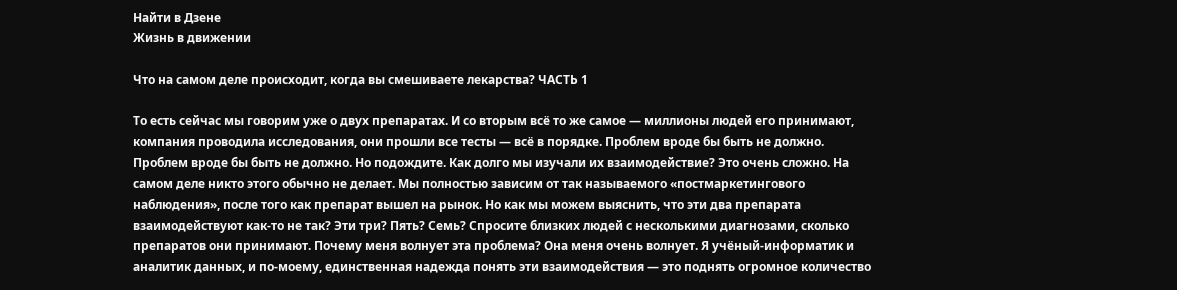Найти в Дзене
Жизнь в движении

Что на самом деле происходит, когда вы смешиваете лекарства? ЧАСТЬ 1

То есть сейчас мы говорим уже о двух препаратах. И со вторым всё то же самое — миллионы людей его принимают, компания проводила исследования, они прошли все тесты — всё в порядке. Проблем вроде бы быть не должно. Проблем вроде бы быть не должно. Но подождите. Как долго мы изучали их взаимодействие? Это очень сложно. На самом деле никто этого обычно не делает. Мы полностью зависим от так называемого «постмаркетингового наблюдения», после того как препарат вышел на рынок. Но как мы можем выяснить, что эти два препарата взаимодействуют как-то не так? Эти три? Пять? Семь? Спросите близких людей с несколькими диагнозами, сколько препаратов они принимают. Почему меня волнует эта проблема? Она меня очень волнует. Я учёный-информатик и аналитик данных, и по-моему, единственная надежда понять эти взаимодействия — это поднять огромное количество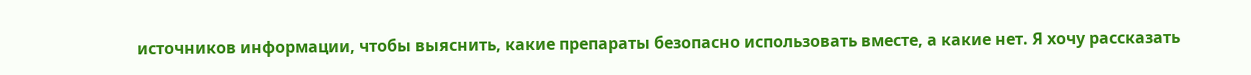источников информации, чтобы выяснить, какие препараты безопасно использовать вместе, а какие нет. Я хочу рассказать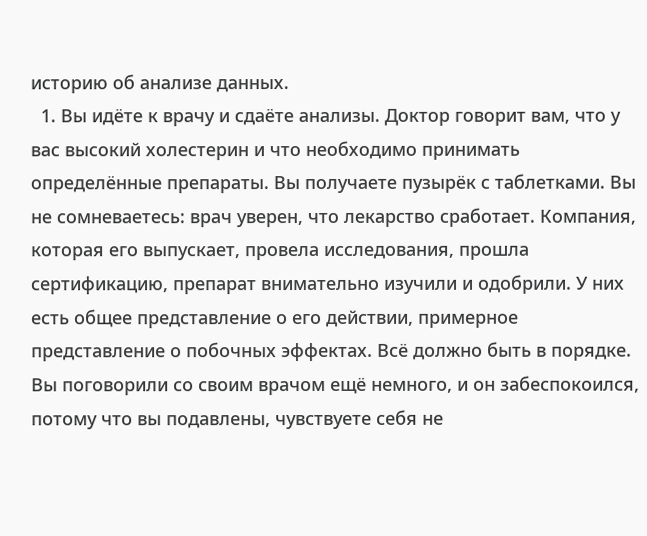историю об анализе данных.
  1. Вы идёте к врачу и сдаёте анализы. Доктор говорит вам, что у вас высокий холестерин и что необходимо принимать определённые препараты. Вы получаете пузырёк с таблетками. Вы не сомневаетесь: врач уверен, что лекарство сработает. Компания, которая его выпускает, провела исследования, прошла сертификацию, препарат внимательно изучили и одобрили. У них есть общее представление о его действии, примерное представление о побочных эффектах. Всё должно быть в порядке. Вы поговорили со своим врачом ещё немного, и он забеспокоился, потому что вы подавлены, чувствуете себя не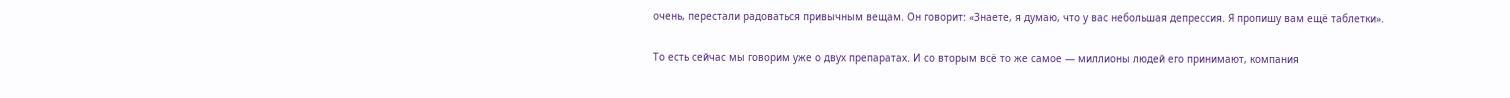очень, перестали радоваться привычным вещам. Он говорит: «Знаете, я думаю, что у вас небольшая депрессия. Я пропишу вам ещё таблетки».

То есть сейчас мы говорим уже о двух препаратах. И со вторым всё то же самое — миллионы людей его принимают, компания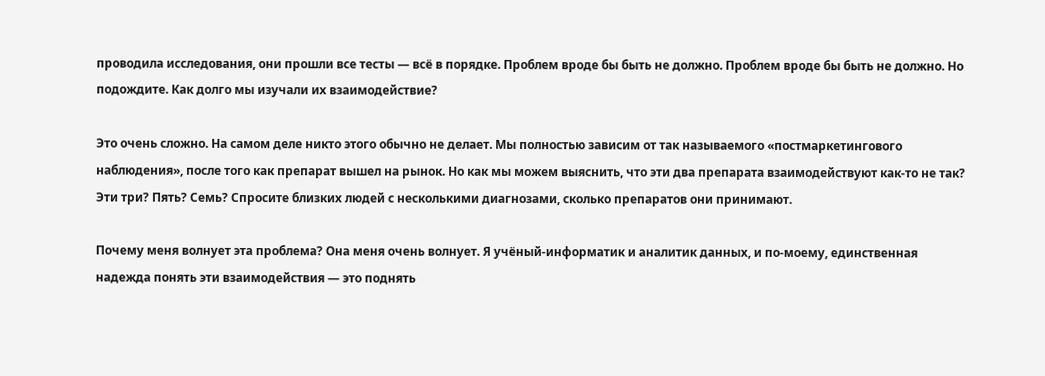проводила исследования, они прошли все тесты — всё в порядке. Проблем вроде бы быть не должно. Проблем вроде бы быть не должно. Но подождите. Как долго мы изучали их взаимодействие?

Это очень сложно. На самом деле никто этого обычно не делает. Мы полностью зависим от так называемого «постмаркетингового наблюдения», после того как препарат вышел на рынок. Но как мы можем выяснить, что эти два препарата взаимодействуют как-то не так? Эти три? Пять? Семь? Спросите близких людей с несколькими диагнозами, сколько препаратов они принимают.

Почему меня волнует эта проблема? Она меня очень волнует. Я учёный-информатик и аналитик данных, и по-моему, единственная надежда понять эти взаимодействия — это поднять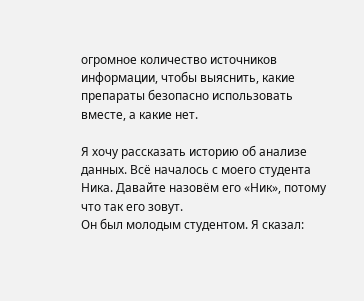огромное количество источников информации, чтобы выяснить, какие препараты безопасно использовать вместе, а какие нет.

Я хочу рассказать историю об анализе данных. Всё началось с моего студента Ника. Давайте назовём его «Ник», потому что так его зовут.
Он был молодым студентом. Я сказал: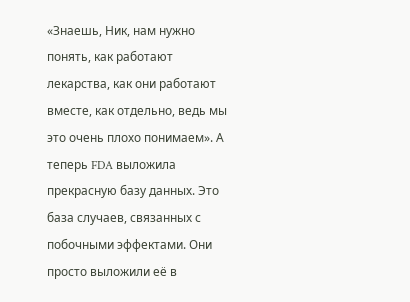«Знаешь, Ник, нам нужно понять, как работают лекарства, как они работают вместе, как отдельно, ведь мы это очень плохо понимаем». А теперь FDA выложила прекрасную базу данных. Это база случаев, связанных с побочными эффектами. Они просто выложили её в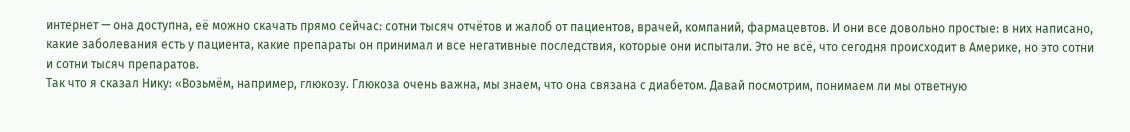интернет — она доступна, её можно скачать прямо сейчас: сотни тысяч отчётов и жалоб от пациентов, врачей, компаний, фармацевтов. И они все довольно простые: в них написано, какие заболевания есть у пациента, какие препараты он принимал и все негативные последствия, которые они испытали. Это не всё, что сегодня происходит в Америке, но это сотни и сотни тысяч препаратов.
Так что я сказал Нику: «Возьмём, например, глюкозу. Глюкоза очень важна, мы знаем, что она связана с диабетом. Давай посмотрим, понимаем ли мы ответную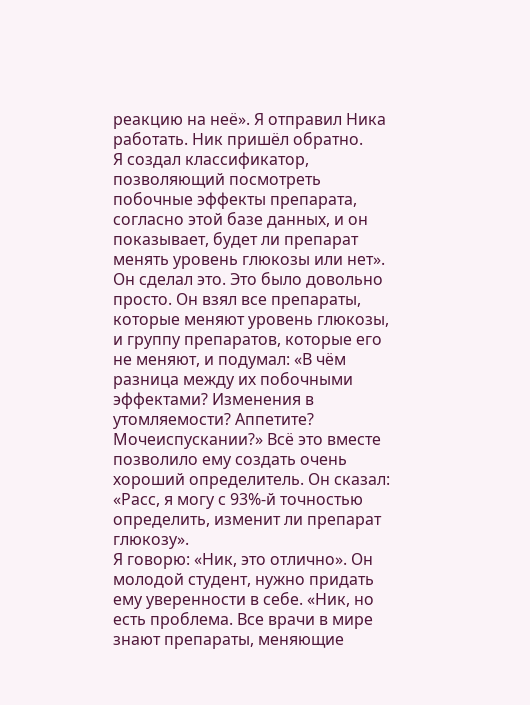реакцию на неё». Я отправил Ника работать. Ник пришёл обратно.
Я создал классификатор, позволяющий посмотреть побочные эффекты препарата, согласно этой базе данных, и он показывает, будет ли препарат менять уровень глюкозы или нет».
Он сделал это. Это было довольно просто. Он взял все препараты, которые меняют уровень глюкозы, и группу препаратов, которые его не меняют, и подумал: «В чём разница между их побочными эффектами? Изменения в утомляемости? Аппетите? Мочеиспускании?» Всё это вместе позволило ему создать очень хороший определитель. Он сказал: «Расс, я могу с 93%-й точностью определить, изменит ли препарат глюкозу».
Я говорю: «Ник, это отлично». Он молодой студент, нужно придать ему уверенности в себе. «Ник, но есть проблема. Все врачи в мире знают препараты, меняющие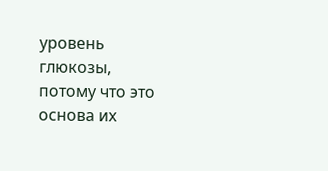уровень глюкозы, потому что это основа их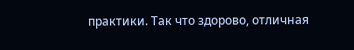практики. Так что здорово, отличная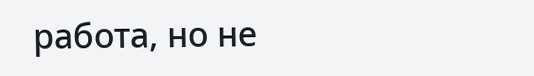работа, но не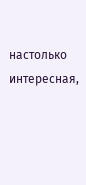настолько интересная,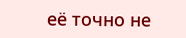её точно не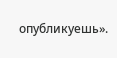опубликуешь».